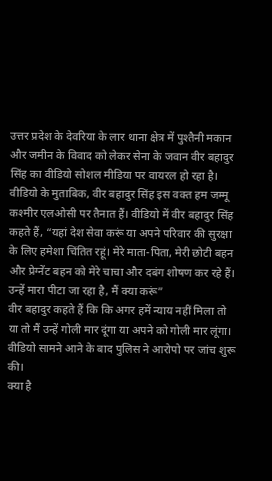उत्तर प्रदेश के देवरिया के लार थाना क्षेत्र में पुश्तैनी मकान और जमीन के विवाद को लेकर सेना के जवान वीर बहादुर सिंह का वीडियो सोशल मीडिया पर वायरल हो रहा है। वीडियो के मुताबिक, वीर बहादुर सिंह इस वक्त हम जम्मू कश्मीर एलओसी पर तैनात हैं। वीडियो में वीर बहादुर सिंह कहते हैं, “यहां देश सेवा करूं या अपने परिवार की सुरक्षा के लिए हमेशा चिंतित रहूं। मेरे माता-पिता, मेरी छोटी बहन और प्रेग्नेंट बहन को मेरे चाचा और दबंग शोषण कर रहे हैं। उन्हें मारा पीटा जा रहा है, मैं क्या करूं”
वीर बहादुर कहते हैं कि कि अगर हमें न्याय नहीं मिला तो या तो मैं उन्हें गोली मार दूंगा या अपने को गोली मार लूंगा। वीडियो सामने आने के बाद पुलिस ने आरोपो पर जांच शुरू की।
क्या है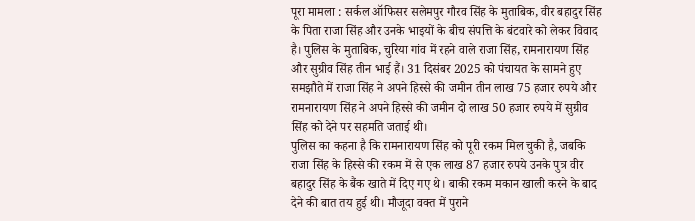पूरा मामला : सर्कल ऑफिसर सलेमपुर गौरव सिंह के मुताबिक, वीर बहादुर सिंह के पिता राजा सिंह और उनके भाइयों के बीच संपत्ति के बंटवारे को लेकर विवाद है। पुलिस के मुताबिक, चुरिया गांव में रहने वाले राजा सिंह, रामनारायण सिंह और सुग्रीव सिंह तीन भाई हैं। 31 दिसंबर 2025 को पंचायत के सामने हुए समझौते में राजा सिंह ने अपने हिस्से की जमीन तीन लाख 75 हजार रुपये और रामनारायण सिंह ने अपने हिस्से की जमीन दो लाख 50 हजार रुपये में सुग्रीव सिंह को देने पर सहमति जताई थी।
पुलिस का कहना है कि रामनारायण सिंह को पूरी रकम मिल चुकी है, जबकि राजा सिंह के हिस्से की रकम में से एक लाख 87 हजार रुपये उनके पुत्र वीर बहादुर सिंह के बैंक खाते में दिए गए थे। बाकी रकम मकान खाली करने के बाद देने की बात तय हुई थी। मौजूदा वक्त में पुराने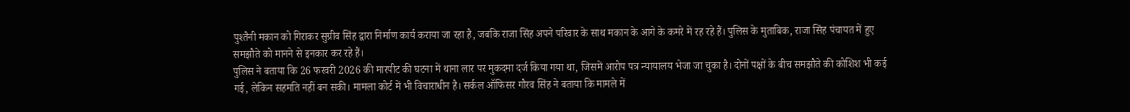पुश्तैनी मकान को गिराकर सुग्रीव सिंह द्वारा निर्माण कार्य कराया जा रहा है, जबकि राजा सिंह अपने परिवार के साथ मकान के आगे के कमरे में रह रहे हैं। पुलिस के मुताबिक, राजा सिंह पंचायत में हुए समझौते को मानने से इनकार कर रहे हैं।
पुलिस ने बताया कि 26 फरवरी 2026 की मारपीट की घटना में थाना लार पर मुकदमा दर्ज किया गया था, जिसमें आरोप पत्र न्यायालय भेजा जा चुका है। दोनों पक्षों के बीच समझौते की कोशिश भी कई गई, लेकिन सहमति नहीं बन सकी। मामला कोर्ट में भी विचाराधीन है। सर्कल ऑफिसर गौरव सिंह ने बताया कि मामले में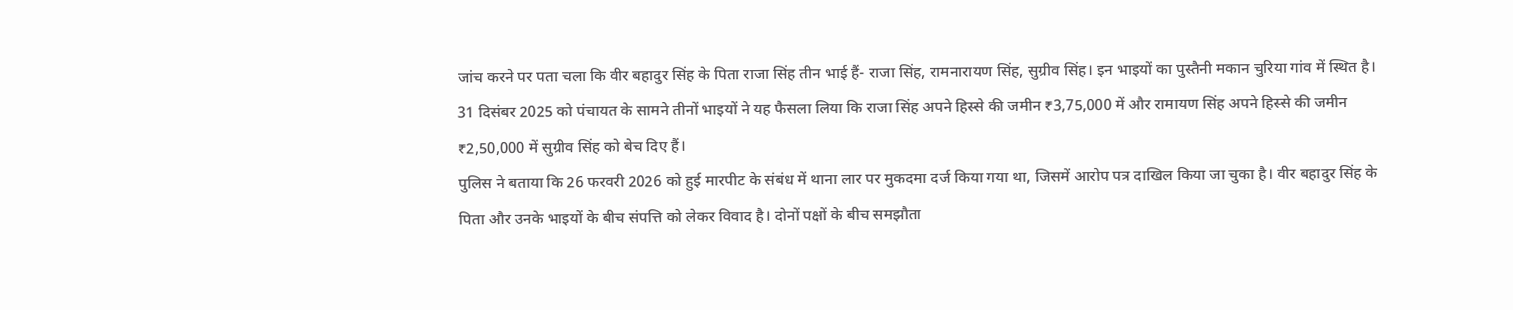जांच करने पर पता चला कि वीर बहादुर सिंह के पिता राजा सिंह तीन भाई हैं- राजा सिंह, रामनारायण सिंह, सुग्रीव सिंह। इन भाइयों का पुस्तैनी मकान चुरिया गांव में स्थित है। 31 दिसंबर 2025 को पंचायत के सामने तीनों भाइयों ने यह फैसला लिया कि राजा सिंह अपने हिस्से की जमीन ₹3,75,000 में और रामायण सिंह अपने हिस्से की जमीन ₹2,50,000 में सुग्रीव सिंह को बेच दिए हैं।
पुलिस ने बताया कि 26 फरवरी 2026 को हुई मारपीट के संबंध में थाना लार पर मुकदमा दर्ज किया गया था, जिसमें आरोप पत्र दाखिल किया जा चुका है। वीर बहादुर सिंह के पिता और उनके भाइयों के बीच संपत्ति को लेकर विवाद है। दोनों पक्षों के बीच समझौता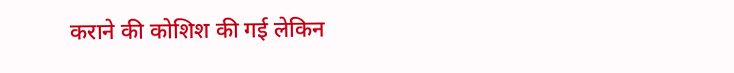कराने की कोशिश की गई लेकिन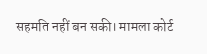सहमति नहीं बन सकी। मामला कोर्ट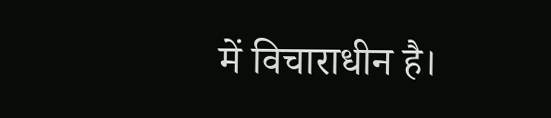में विचाराधीन है।